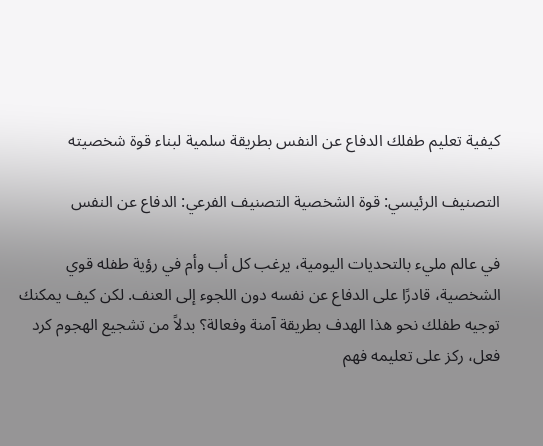كيفية تعليم طفلك الدفاع عن النفس بطريقة سلمية لبناء قوة شخصيته

التصنيف الرئيسي: قوة الشخصية التصنيف الفرعي: الدفاع عن النفس

في عالم مليء بالتحديات اليومية، يرغب كل أب وأم في رؤية طفله قوي الشخصية، قادرًا على الدفاع عن نفسه دون اللجوء إلى العنف. لكن كيف يمكنك توجيه طفلك نحو هذا الهدف بطريقة آمنة وفعالة؟ بدلاً من تشجيع الهجوم كرد فعل، ركز على تعليمه فهم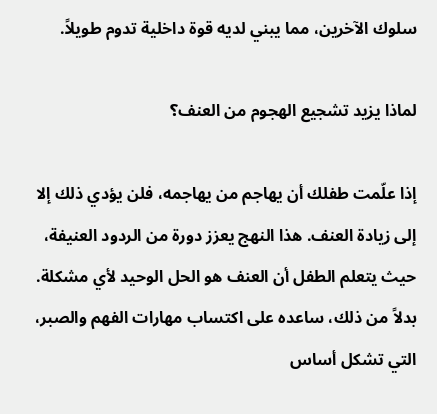سلوك الآخرين، مما يبني لديه قوة داخلية تدوم طويلاً.

لماذا يزيد تشجيع الهجوم من العنف؟

إذا علّمت طفلك أن يهاجم من يهاجمه، فلن يؤدي ذلك إلا إلى زيادة العنف. هذا النهج يعزز دورة من الردود العنيفة، حيث يتعلم الطفل أن العنف هو الحل الوحيد لأي مشكلة. بدلاً من ذلك، ساعده على اكتساب مهارات الفهم والصبر، التي تشكل أساس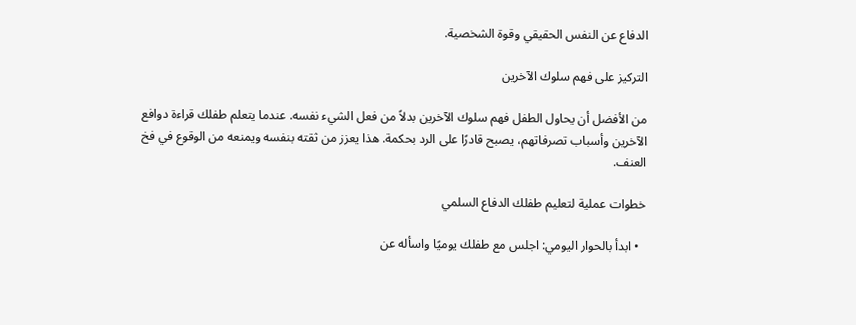الدفاع عن النفس الحقيقي وقوة الشخصية.

التركيز على فهم سلوك الآخرين

من الأفضل أن يحاول الطفل فهم سلوك الآخرين بدلاً من فعل الشيء نفسه. عندما يتعلم طفلك قراءة دوافع الآخرين وأسباب تصرفاتهم، يصبح قادرًا على الرد بحكمة. هذا يعزز من ثقته بنفسه ويمنعه من الوقوع في فخ العنف.

خطوات عملية لتعليم طفلك الدفاع السلمي

  • ابدأ بالحوار اليومي: اجلس مع طفلك يوميًا واسأله عن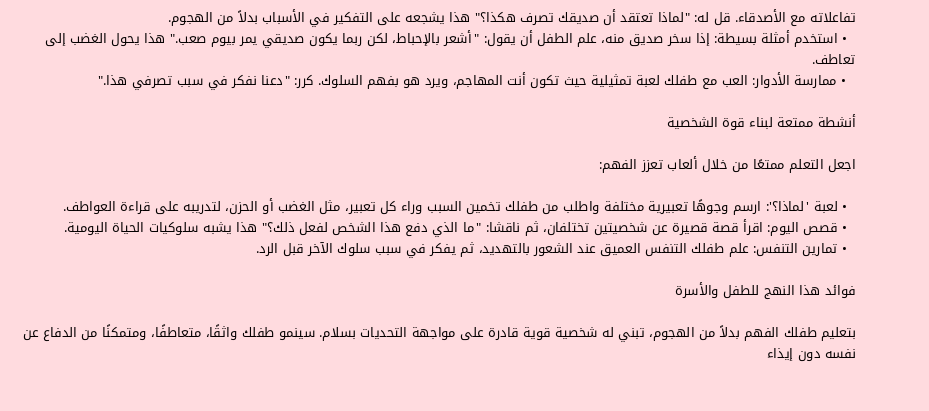تفاعلاته مع الأصدقاء. قل له: "لماذا تعتقد أن صديقك تصرف هكذا؟" هذا يشجعه على التفكير في الأسباب بدلاً من الهجوم.
  • استخدم أمثلة بسيطة: إذا سخر صديق منه، علم الطفل أن يقول: "أشعر بالإحباط، لكن ربما يكون صديقي يمر بيوم صعب." هذا يحول الغضب إلى تعاطف.
  • ممارسة الأدوار: العب مع طفلك لعبة تمثيلية حيث تكون أنت المهاجم، ويرد هو بفهم السلوك. كرر: "دعنا نفكر في سبب تصرفي هذا."

أنشطة ممتعة لبناء قوة الشخصية

اجعل التعلم ممتعًا من خلال ألعاب تعزز الفهم:

  • لعبة 'لماذا؟': ارسم وجوهًا تعبيرية مختلفة واطلب من طفلك تخمين السبب وراء كل تعبير، مثل الغضب أو الحزن، لتدريبه على قراءة العواطف.
  • قصص اليوم: اقرأ قصة قصيرة عن شخصيتين تختلفان، ثم ناقشا: "ما الذي دفع هذا الشخص لفعل ذلك؟" هذا يشبه سلوكيات الحياة اليومية.
  • تمارين التنفس: علم طفلك التنفس العميق عند الشعور بالتهديد، ثم يفكر في سبب سلوك الآخر قبل الرد.

فوائد هذا النهج للطفل والأسرة

بتعليم طفلك الفهم بدلاً من الهجوم، تبني له شخصية قوية قادرة على مواجهة التحديات بسلام. سينمو طفلك واثقًا، متعاطفًا، ومتمكنًا من الدفاع عن نفسه دون إيذاء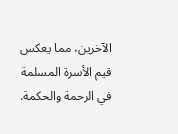الآخرين، مما يعكس قيم الأسرة المسلمة في الرحمة والحكمة.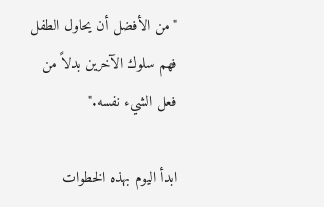"من الأفضل أن يحاول الطفل فهم سلوك الآخرين بدلاً من فعل الشيء نفسه."

ابدأ اليوم بهذه الخطوات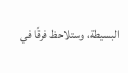البسيطة، وستلاحظ فرقًا في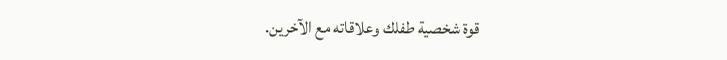قوة شخصية طفلك وعلاقاته مع الآخرين.